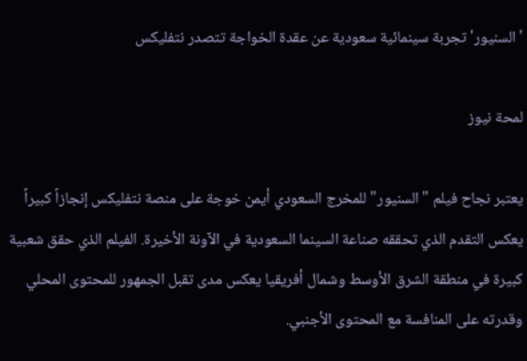'السنيور' تجربة سينمائية سعودية عن عقدة الخواجة تتصدر نتفليكس

لمحة نيوز

يعتبر نجاح فيلم "السنيور" للمخرج السعودي أيمن خوجة على منصة نتفليكس إنجازاً كبيراً يعكس التقدم الذي تحققه صناعة السينما السعودية في الآونة الأخيرة. الفيلم الذي حقق شعبية كبيرة في منطقة الشرق الأوسط وشمال أفريقيا يعكس مدى تقبل الجمهور للمحتوى المحلي وقدرته على المنافسة مع المحتوى الأجنبي.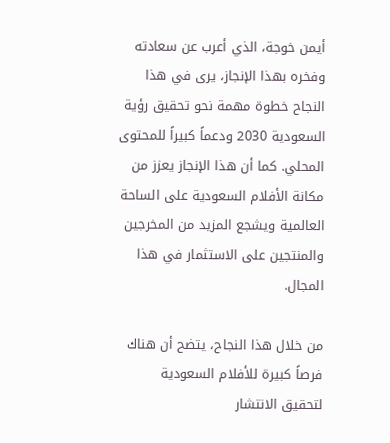أيمن خوجة، الذي أعرب عن سعادته وفخره بهذا الإنجاز، يرى في هذا النجاح خطوة مهمة نحو تحقيق رؤية السعودية 2030 ودعماً كبيراً للمحتوى المحلي. كما أن هذا الإنجاز يعزز من مكانة الأفلام السعودية على الساحة العالمية ويشجع المزيد من المخرجين والمنتجين على الاستثمار في هذا المجال.

من خلال هذا النجاح، يتضح أن هناك فرصاً كبيرة للأفلام السعودية لتحقيق الانتشار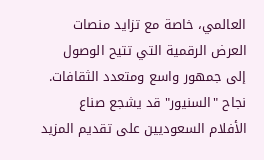العالمي، خاصة مع تزايد منصات العرض الرقمية التي تتيح الوصول إلى جمهور واسع ومتعدد الثقافات. نجاح "السنيور" قد يشجع صناع الأفلام السعوديين على تقديم المزيد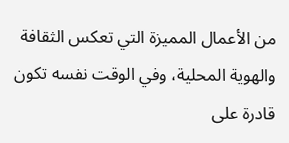من الأعمال المميزة التي تعكس الثقافة والهوية المحلية، وفي الوقت نفسه تكون قادرة على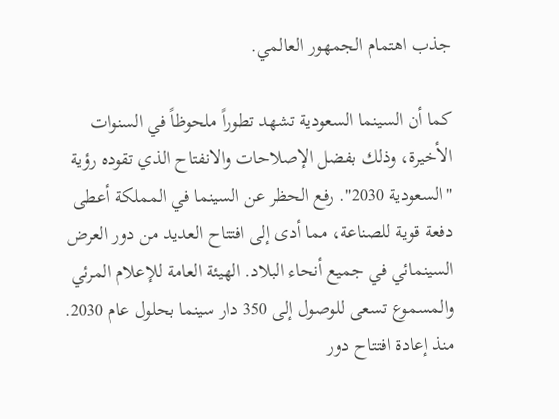جذب اهتمام الجمهور العالمي.

كما أن السينما السعودية تشهد تطوراً ملحوظاً في السنوات الأخيرة، وذلك بفضل الإصلاحات والانفتاح الذي تقوده رؤية "السعودية 2030". رفع الحظر عن السينما في المملكة أعطى دفعة قوية للصناعة، مما أدى إلى افتتاح العديد من دور العرض السينمائي في جميع أنحاء البلاد. الهيئة العامة للإعلام المرئي والمسموع تسعى للوصول إلى 350 دار سينما بحلول عام 2030. منذ إعادة افتتاح دور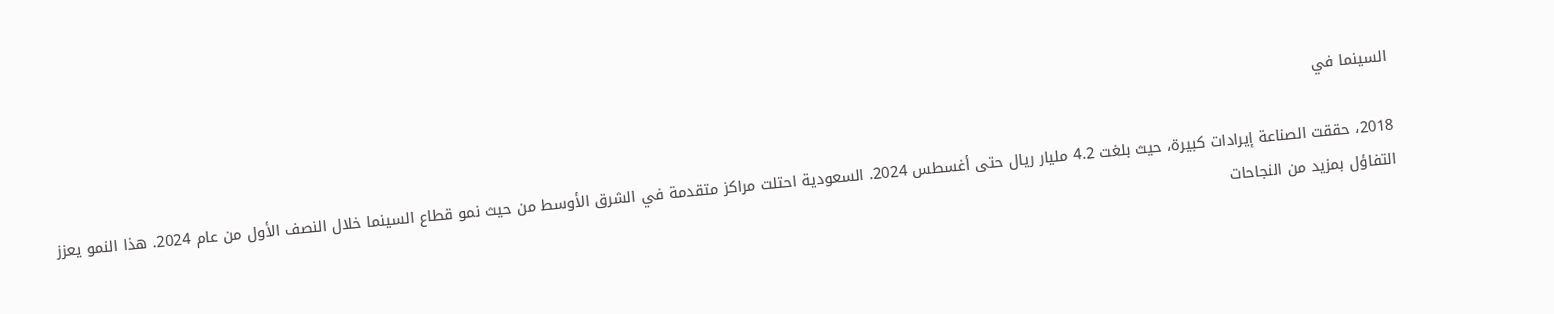السينما في

2018، حققت الصناعة إيرادات كبيرة، حيث بلغت 4.2 مليار ريال حتى أغسطس 2024. السعودية احتلت مراكز متقدمة في الشرق الأوسط من حيث نمو قطاع السينما خلال النصف الأول من عام 2024. هذا النمو يعزز التفاؤل بمزيد من النجاحات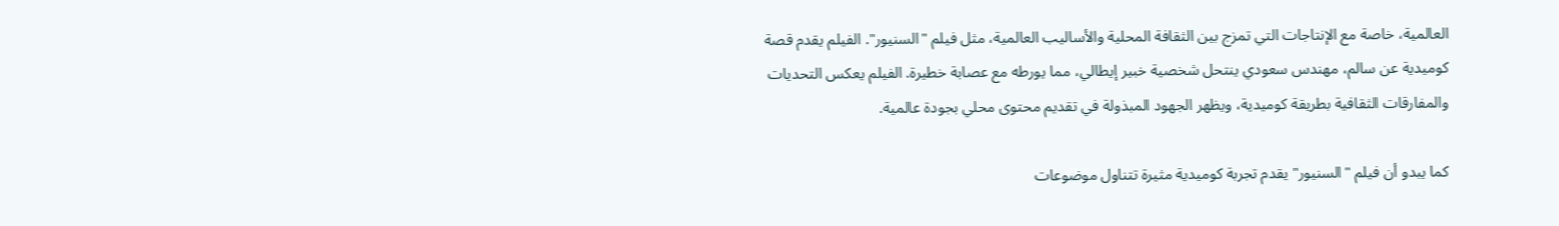العالمية، خاصة مع الإنتاجات التي تمزج بين الثقافة المحلية والأساليب العالمية، مثل فيلم "السنيور". الفيلم يقدم قصة كوميدية عن سالم، مهندس سعودي ينتحل شخصية خبير إيطالي، مما يورطه مع عصابة خطيرة. الفيلم يعكس التحديات والمفارقات الثقافية بطريقة كوميدية، ويظهر الجهود المبذولة في تقديم محتوى محلي بجودة عالمية.

كما يبدو أن فيلم "السنيور" يقدم تجربة كوميدية مثيرة تتناول موضوعات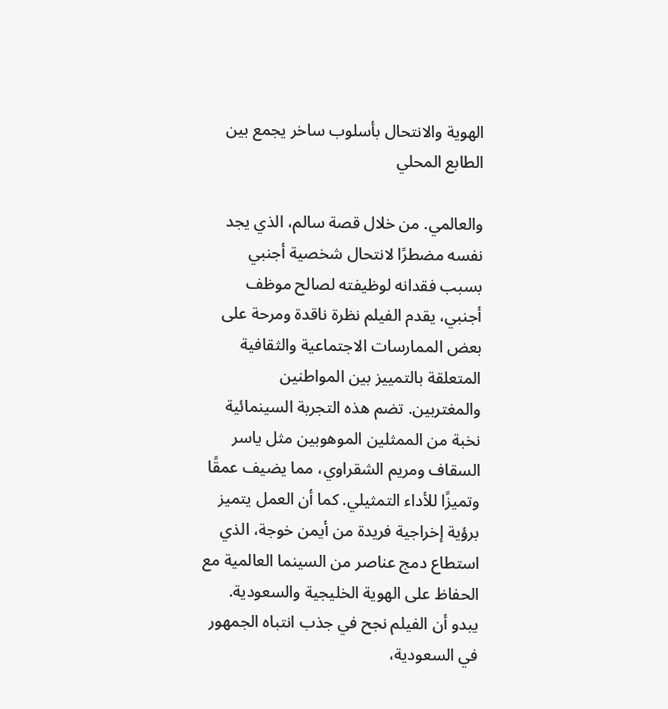الهوية والانتحال بأسلوب ساخر يجمع بين الطابع المحلي

والعالمي. من خلال قصة سالم، الذي يجد نفسه مضطرًا لانتحال شخصية أجنبي بسبب فقدانه لوظيفته لصالح موظف أجنبي، يقدم الفيلم نظرة ناقدة ومرحة على بعض الممارسات الاجتماعية والثقافية المتعلقة بالتمييز بين المواطنين والمغتربين. تضم هذه التجربة السينمائية نخبة من الممثلين الموهوبين مثل ياسر السقاف ومريم الشقراوي، مما يضيف عمقًا وتميزًا للأداء التمثيلي. كما أن العمل يتميز برؤية إخراجية فريدة من أيمن خوجة، الذي استطاع دمج عناصر من السينما العالمية مع الحفاظ على الهوية الخليجية والسعودية. يبدو أن الفيلم نجح في جذب انتباه الجمهور في السعودية،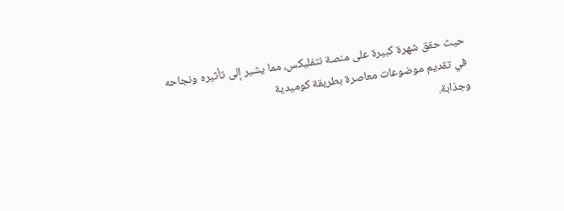حيث حقق شهرة كبيرة على منصة نتفليكس، مما يشير إلى تأثيره ونجاحه في تقديم موضوعات معاصرة بطريقة كوميدية
وجذابة.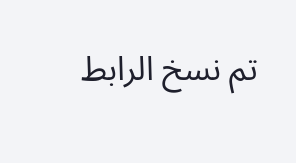تم نسخ الرابط